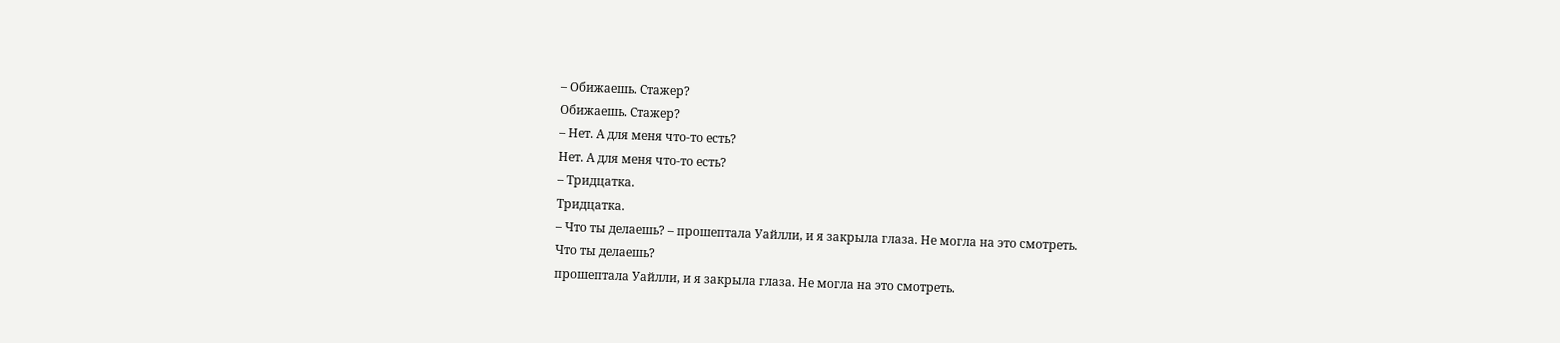– Обижаешь. Стажер?
Обижаешь. Стажер?
– Нет. А для меня что-то есть?
Нет. А для меня что-то есть?
– Тридцатка.
Тридцатка.
– Что ты делаешь? – прошептала Уайлли, и я закрыла глаза. Не могла на это смотреть.
Что ты делаешь?
прошептала Уайлли, и я закрыла глаза. Не могла на это смотреть.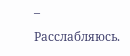– Расслабляюсь.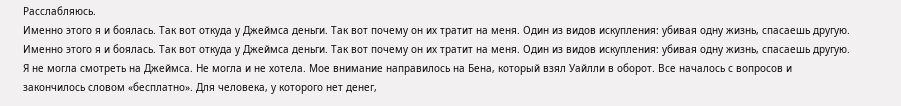Расслабляюсь.
Именно этого я и боялась. Так вот откуда у Джеймса деньги. Так вот почему он их тратит на меня. Один из видов искупления: убивая одну жизнь, спасаешь другую.
Именно этого я и боялась. Так вот откуда у Джеймса деньги. Так вот почему он их тратит на меня. Один из видов искупления: убивая одну жизнь, спасаешь другую.
Я не могла смотреть на Джеймса. Не могла и не хотела. Мое внимание направилось на Бена, который взял Уайлли в оборот. Все началось с вопросов и закончилось словом «бесплатно». Для человека, у которого нет денег,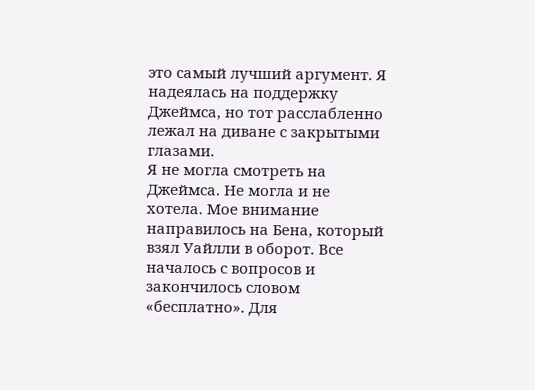это самый лучший аргумент. Я надеялась на поддержку Джеймса, но тот расслабленно лежал на диване с закрытыми глазами.
Я не могла смотреть на Джеймса. Не могла и не хотела. Мое внимание направилось на Бена, который взял Уайлли в оборот. Все началось с вопросов и закончилось словом «бесплатно». Для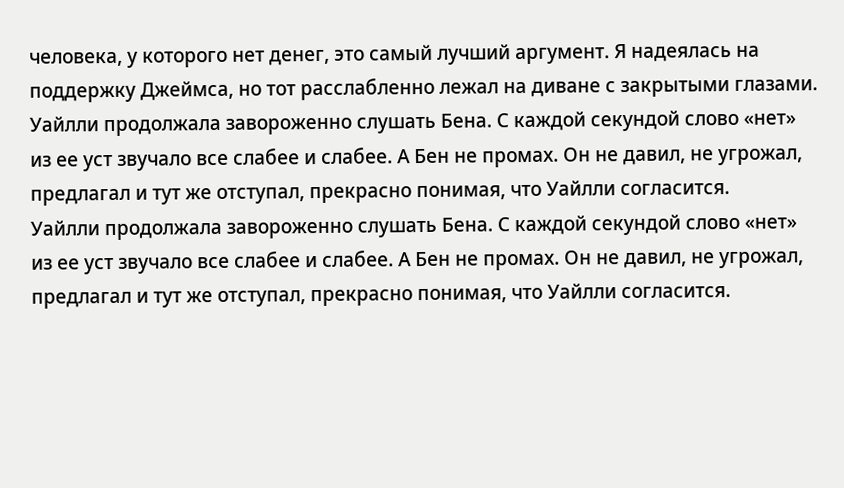человека, у которого нет денег, это самый лучший аргумент. Я надеялась на поддержку Джеймса, но тот расслабленно лежал на диване с закрытыми глазами.
Уайлли продолжала завороженно слушать Бена. С каждой секундой слово «нет» из ее уст звучало все слабее и слабее. А Бен не промах. Он не давил, не угрожал, предлагал и тут же отступал, прекрасно понимая, что Уайлли согласится.
Уайлли продолжала завороженно слушать Бена. С каждой секундой слово «нет» из ее уст звучало все слабее и слабее. А Бен не промах. Он не давил, не угрожал, предлагал и тут же отступал, прекрасно понимая, что Уайлли согласится.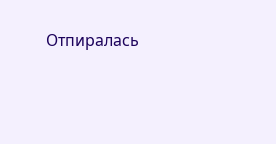Отпиралась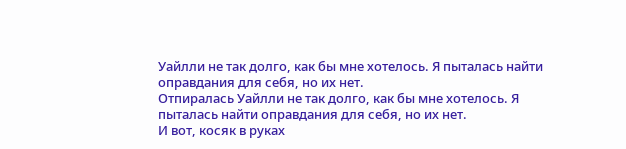Уайлли не так долго, как бы мне хотелось. Я пыталась найти оправдания для себя, но их нет.
Отпиралась Уайлли не так долго, как бы мне хотелось. Я пыталась найти оправдания для себя, но их нет.
И вот, косяк в руках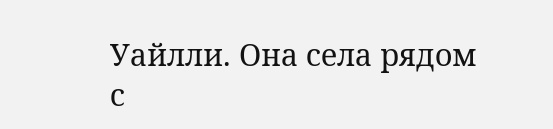Уайлли. Она села рядом с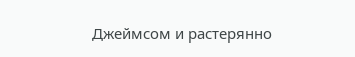Джеймсом и растерянно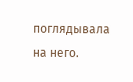поглядывала на него.